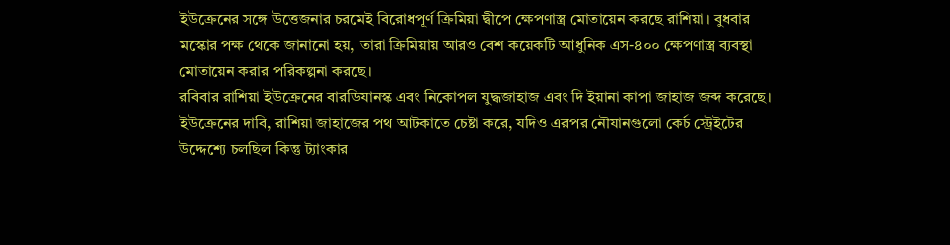ইউক্রেনের সঙ্গে উত্তেজনার চরমেই বিরোধপূর্ণ ক্রিমিয়া দ্বীপে ক্ষেপণাস্ত্র মোতায়েন করছে রাশিয়া। বুধবার মস্কোর পক্ষ থেকে জানানো হয়, তারা ক্রিমিয়ায় আরও বেশ কয়েকটি আধুনিক এস-৪০০ ক্ষেপণাস্ত্র ব্যবস্থা মোতায়েন করার পরিকল্পনা করছে।
রবিবার রাশিয়া ইউক্রেনের বারডিযানস্ক এবং নিকোপল যুদ্ধজাহাজ এবং দি ইয়ানা কাপা জাহাজ জব্দ করেছে। ইউক্রেনের দাবি, রাশিয়া জাহাজের পথ আটকাতে চেষ্টা করে, যদিও এরপর নৌযানগুলো কের্চ স্ট্রেইটের উদ্দেশ্যে চলছিল কিন্তু ট্যাংকার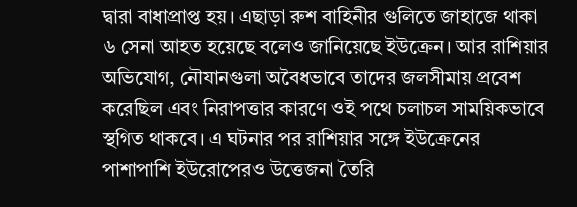দ্বারা বাধাপ্রাপ্ত হয়। এছাড়া রুশ বাহিনীর গুলিতে জাহাজে থাকা ৬ সেনা আহত হয়েছে বলেও জানিয়েছে ইউক্রেন। আর রাশিয়ার অভিযোগ, নৌযানগুলা অবৈধভাবে তাদের জলসীমায় প্রবেশ করেছিল এবং নিরাপত্তার কারণে ওই পথে চলাচল সাময়িকভাবে স্থগিত থাকবে। এ ঘটনার পর রাশিয়ার সঙ্গে ইউক্রেনের পাশাপাশি ইউরোপেরও উত্তেজনা তৈরি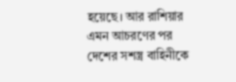হয়েছে। আর রাশিয়ার এমন আচরণের পর দেশের সশস্ত্র বাহিনীকে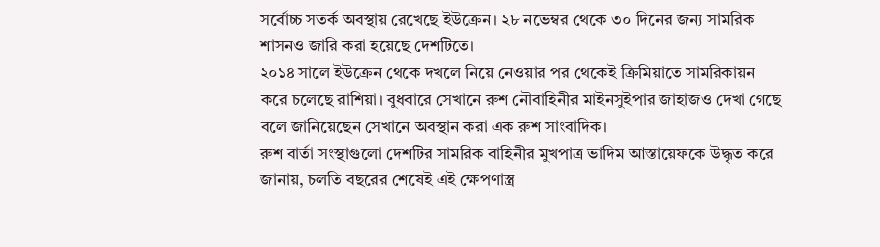সর্বোচ্চ সতর্ক অবস্থায় রেখেছে ইউক্রেন। ২৮ নভেম্বর থেকে ৩০ দিনের জন্য সামরিক শাসনও জারি করা হয়েছে দেশটিতে।
২০১৪ সালে ইউক্রেন থেকে দখলে নিয়ে নেওয়ার পর থেকেই ক্রিমিয়াতে সামরিকায়ন করে চলেছে রাশিয়া। বুধবারে সেখানে রুশ নৌবাহিনীর মাইনসুইপার জাহাজও দেখা গেছে বলে জানিয়েছেন সেখানে অবস্থান করা এক রুশ সাংবাদিক।
রুশ বার্তা সংস্থাগুলো দেশটির সামরিক বাহিনীর মুখপাত্র ভাদিম আস্তায়েফকে উদ্ধৃত করে জানায়, চলতি বছরের শেষেই এই ক্ষেপণাস্ত্র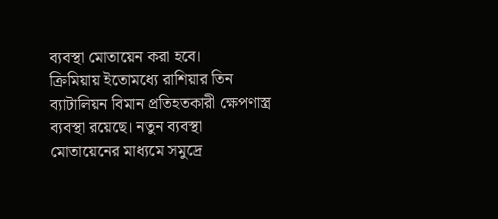ব্যবস্থা মোতায়েন করা হবে।
ক্রিমিয়ায় ইতোমধ্যে রাশিয়ার তিন ব্যাটালিয়ন বিমান প্রতিহতকারী ক্ষেপণাস্ত্র ব্যবস্থা রয়েছে। নতুন ব্যবস্থা মোতায়েনের মাধ্যমে সমুদ্রে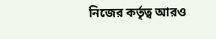নিজের কর্তৃত্ব আরও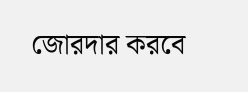জোরদার করবে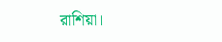রাশিয়া।